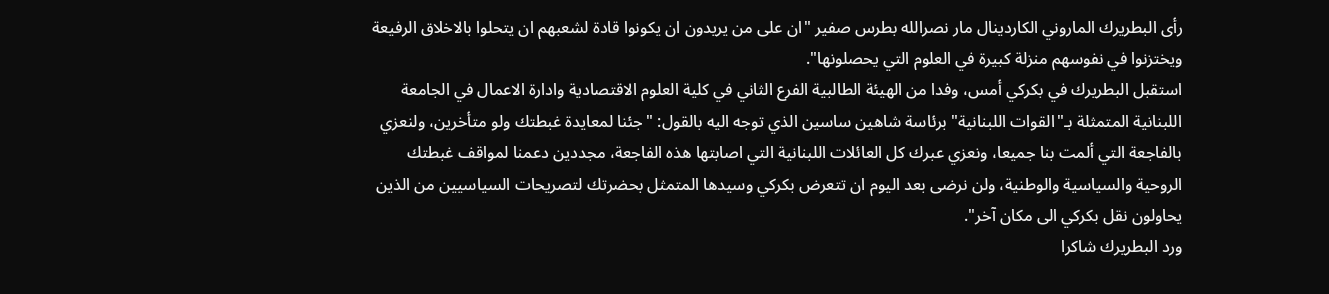رأى البطريرك الماروني الكاردينال مار نصرالله بطرس صفير "ان على من يريدون ان يكونوا قادة لشعبهم ان يتحلوا بالاخلاق الرفيعة ويختزنوا في نفوسهم منزلة كبيرة في العلوم التي يحصلونها".
استقبل البطريرك في بكركي أمس، وفدا من الهيئة الطالبية الفرع الثاني في كلية العلوم الاقتصادية وادارة الاعمال في الجامعة اللبنانية المتمثلة بـ"القوات اللبنانية" برئاسة شاهين ساسين الذي توجه اليه بالقول: "جئنا لمعايدة غبطتك ولو متأخرين، ولنعزي بالفاجعة التي ألمت بنا جميعا، ونعزي عبرك كل العائلات اللبنانية التي اصابتها هذه الفاجعة، مجددين دعمنا لمواقف غبطتك الروحية والسياسية والوطنية، ولن نرضى بعد اليوم ان تتعرض بكركي وسيدها المتمثل بحضرتك لتصريحات السياسيين من الذين يحاولون نقل بكركي الى مكان آخر".
ورد البطريرك شاكرا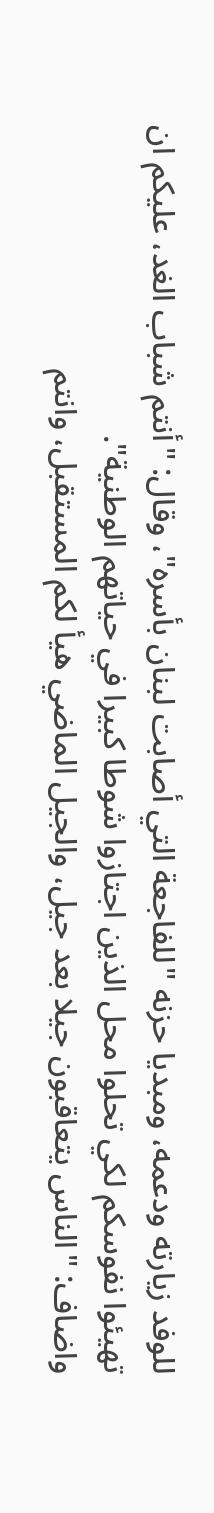للوفد زيارته ودعمه، ومبديا حزنه "للفاجعة التي أصابت لبنان بأسره"، وقال: "أنتم شباب الغد، عليكم ان تهيئوا نفوسكم لكي تحلوا محل الذين اجتازوا شوطا كبيرا في حياتهم الوطنية".
واضاف: "الناس يتعاقبون جيلا بعد جيل، والجيل الماضي هيأ لكم المستقبل، وانتم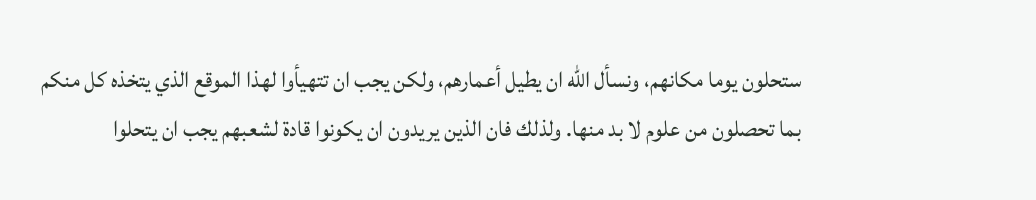ستحلون يوما مكانهم، ونسأل الله ان يطيل أعمارهم، ولكن يجب ان تتهيأوا لهذا الموقع الذي يتخذه كل منكم بما تحصلون من علوم لا بد منها. ولذلك فان الذين يريدون ان يكونوا قادة لشعبهم يجب ان يتحلوا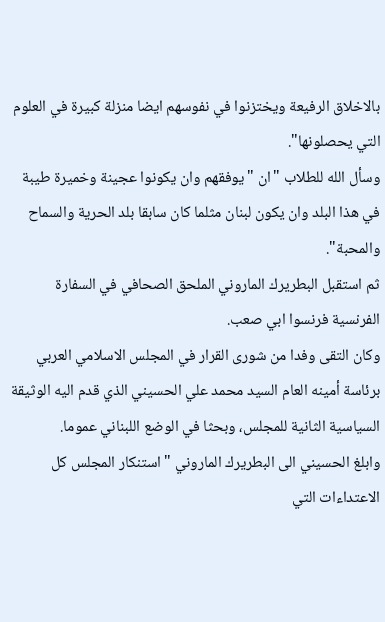بالاخلاق الرفيعة ويختزنوا في نفوسهم ايضا منزلة كبيرة في العلوم التي يحصلونها".
وسأل الله للطلاب "ان "يوفقهم وان يكونوا عجينة وخميرة طيبة في هذا البلد وان يكون لبنان مثلما كان سابقا بلد الحرية والسماح والمحبة".
ثم استقبل البطريرك الماروني الملحق الصحافي في السفارة الفرنسية فرنسوا ابي صعب.
وكان التقى وفدا من شورى القرار في المجلس الاسلامي العربي برئاسة أمينه العام السيد محمد علي الحسيني الذي قدم اليه الوثيقة السياسية الثانية للمجلس، وبحثا في الوضع اللبناني عموما.
وابلغ الحسيني الى البطريرك الماروني "استنكار المجلس كل الاعتداءات التي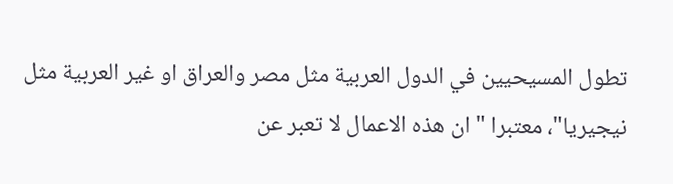تطول المسيحيين في الدول العربية مثل مصر والعراق او غير العربية مثل نيجيريا"، معتبرا "ان هذه الاعمال لا تعبر عن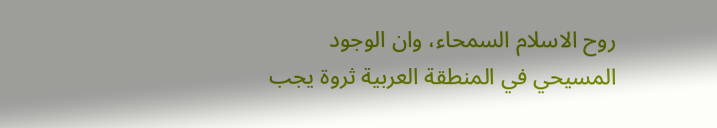روح الاسلام السمحاء، وان الوجود المسيحي في المنطقة العربية ثروة يجب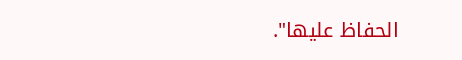الحفاظ عليها".